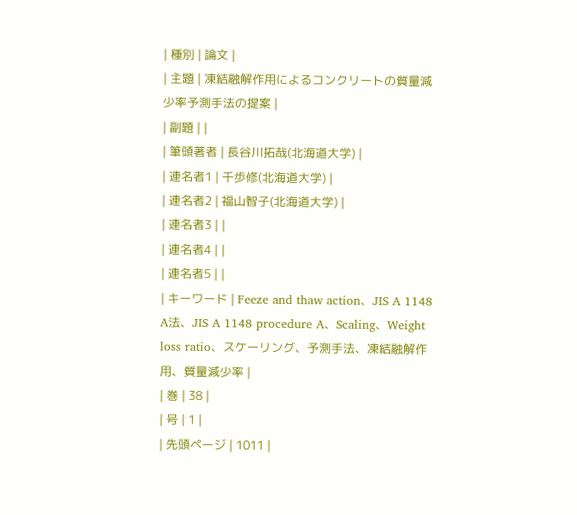| 種別 | 論文 |
| 主題 | 凍結融解作用によるコンクリートの質量減少率予測手法の提案 |
| 副題 | |
| 筆頭著者 | 長谷川拓哉(北海道大学) |
| 連名者1 | 千歩修(北海道大学) |
| 連名者2 | 福山智子(北海道大学) |
| 連名者3 | |
| 連名者4 | |
| 連名者5 | |
| キーワード | Feeze and thaw action、JIS A 1148 A法、JIS A 1148 procedure A、Scaling、Weight loss ratio、スケーリング、予測手法、凍結融解作用、質量減少率 |
| 巻 | 38 |
| 号 | 1 |
| 先頭ページ | 1011 |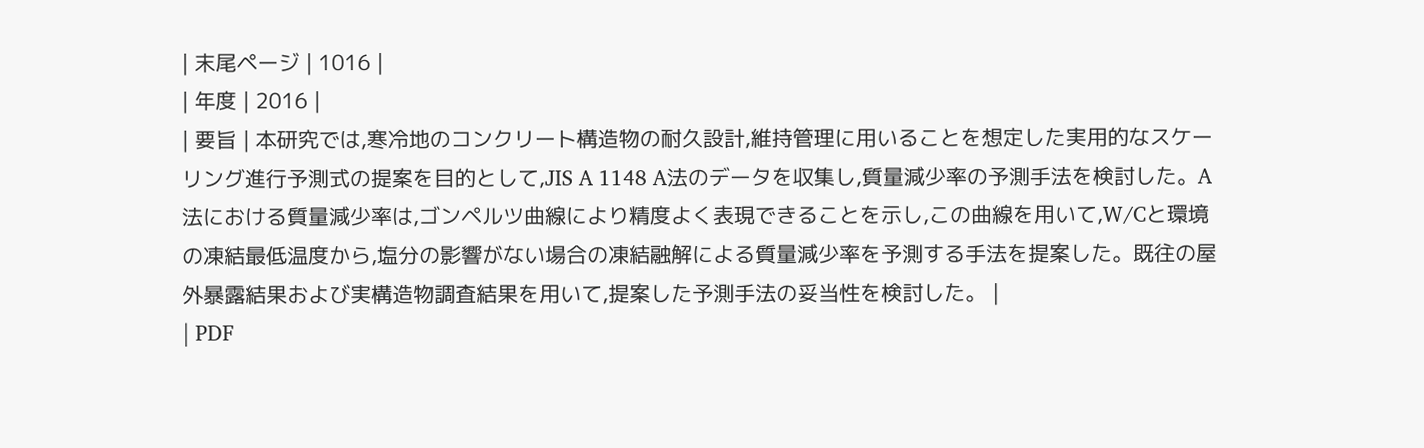| 末尾ページ | 1016 |
| 年度 | 2016 |
| 要旨 | 本研究では,寒冷地のコンクリート構造物の耐久設計,維持管理に用いることを想定した実用的なスケーリング進行予測式の提案を目的として,JIS A 1148 A法のデータを収集し,質量減少率の予測手法を検討した。A法における質量減少率は,ゴンペルツ曲線により精度よく表現できることを示し,この曲線を用いて,W/Cと環境の凍結最低温度から,塩分の影響がない場合の凍結融解による質量減少率を予測する手法を提案した。既往の屋外暴露結果および実構造物調査結果を用いて,提案した予測手法の妥当性を検討した。 |
| PDF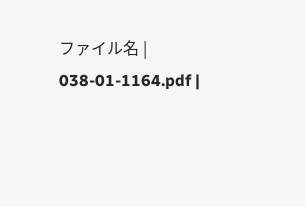ファイル名 | 038-01-1164.pdf |